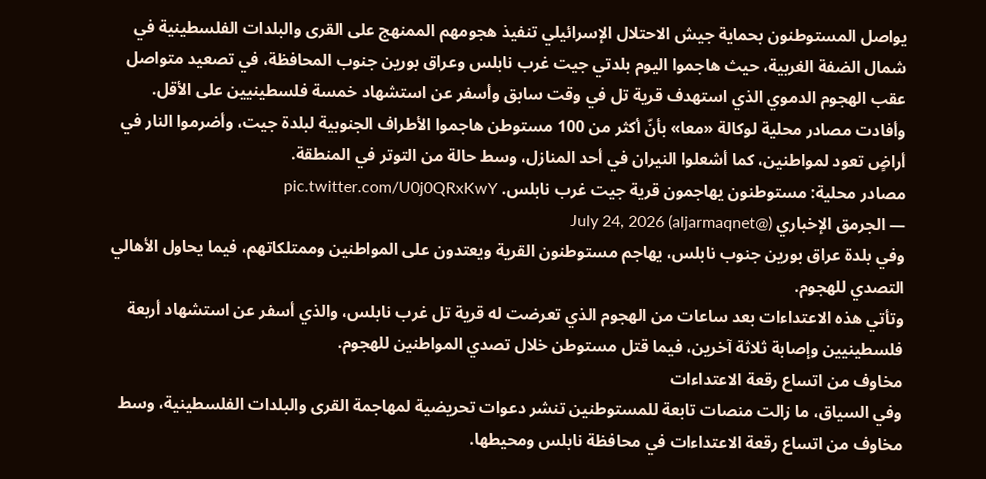يواصل المستوطنون بحماية جيش الاحتلال الإسرائيلي تنفيذ هجومهم الممنهج على القرى والبلدات الفلسطينية في شمال الضفة الغربية، حيث هاجموا اليوم بلدتي جيت غرب نابلس وعراق بورين جنوب المحافظة، في تصعيد متواصل عقب الهجوم الدموي الذي استهدف قرية تل في وقت سابق وأسفر عن استشهاد خمسة فلسطينيين على الأقل.
وأفادت مصادر محلية لوكالة «معا» بأنّ أكثر من 100 مستوطن هاجموا الأطراف الجنوبية لبلدة جيت، وأضرموا النار في أراضٍ تعود لمواطنين، كما أشعلوا النيران في أحد المنازل، وسط حالة من التوتر في المنطقة.
مصادر محلية: مستوطنون يهاجمون قرية جيت غرب نابلس. pic.twitter.com/U0j0QRxKwY
— الجرمق الإخباري (@aljarmaqnet) July 24, 2026
وفي بلدة عراق بورين جنوب نابلس، يهاجم مستوطنون القرية ويعتدون على المواطنين وممتلكاتهم، فيما يحاول الأهالي التصدي للهجوم.
وتأتي هذه الاعتداءات بعد ساعات من الهجوم الذي تعرضت له قرية تل غرب نابلس، والذي أسفر عن استشهاد أربعة فلسطينيين وإصابة ثلاثة آخرين، فيما قتل مستوطن خلال تصدي المواطنين للهجوم.
مخاوف من اتساع رقعة الاعتداءات
وفي السياق، ما زالت منصات تابعة للمستوطنين تنشر دعوات تحريضية لمهاجمة القرى والبلدات الفلسطينية، وسط مخاوف من اتساع رقعة الاعتداءات في محافظة نابلس ومحيطها.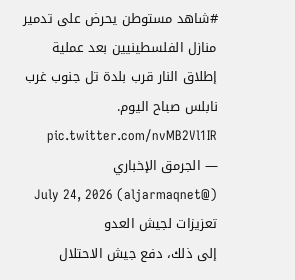#شاهد مستوطن يحرض على تدمير منازل الفلسطينيين بعد عملية إطلاق النار قرب بلدة تل جنوب غرب نابلس صباح اليوم. pic.twitter.com/nvMB2Vl1IR
— الجرمق الإخباري (@aljarmaqnet) July 24, 2026
تعزيزات لجيش العدو
إلى ذلك، دفع جيش الاحتلال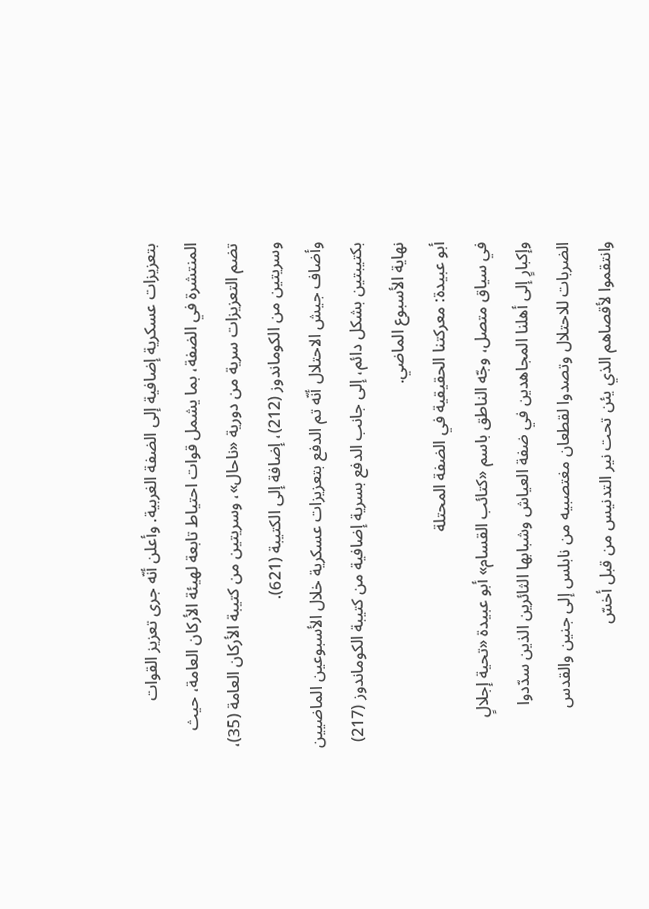بتعزيزات عسكرية إضافية إلى الضفة الغربية. وأعلن أنّه جرى تعزيز القوات المنتشرة في الضفة، بما يشمل قوات احتياط تابعة لهيئة الأركان العامة، حيث تضم التعزيزات سرية من دورية «ناحال»، وسريتين من كتيبة الأركان العامة (35)، وسريتين من الكوماندوز (212)، إضافة إلى الكتيبة (621).
وأضاف جيش الاحتلال أنّه تم الدفع بتعزيزات عسكرية خلال الأسبوعين الماضيين بكتيبتين بشكل دائم، إلى جانب الدفع بسرية إضافية من كتيبة الكوماندوز (217) نهاية الأسبوع الماضي.
أبو عبيدة: معركتنا الحقيقية في الضفة المحتلة
في سياق متصل، وجّه الناطق باسم «كتائب القسام» أبو عبيدة «تحية إجلالٍ وإكبارٍ إلى أهلنا المجاهدين في ضفة العياش وشبابها الثائرين الذين سدّدوا الضربات للاحتلال وتصدوا لقطعان مغتصبيه من نابلس إلى جنين والقدس وانتقموا لأقصاهم الذي يئن تحت نير التدنيس من قبل أخسّ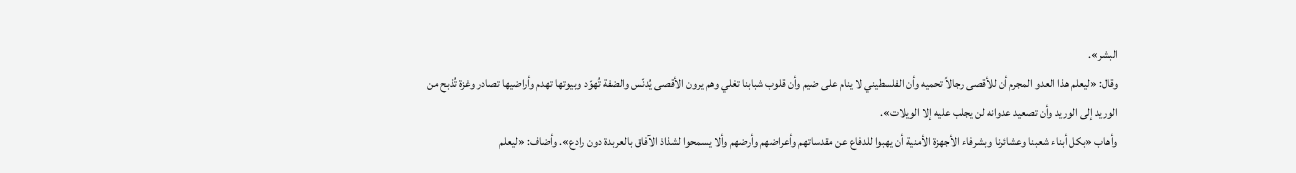البشر».
وقال: «ليعلم هذا العدو المجرم أن للأقصى رجالاً تحميه وأن الفلسطيني لا ينام على ضيم وأن قلوب شبابنا تغلي وهم يرون الأقصى يُدنّس والضفة تُهوّد وبيوتها تهدم وأراضيها تصادر وغزة تُذبح من الوريد إلى الوريد وأن تصعيد عدوانه لن يجلب عليه إلا الويلات».
وأهاب «بكل أبناء شعبنا وعشائرنا وبشرفاء الأجهزة الأمنية أن يهبوا للدفاع عن مقدساتهم وأعراضهم وأرضهم وألا يسمحوا لشذاذ الآفاق بالعربدة دون رادع». وأضاف: «ليعلم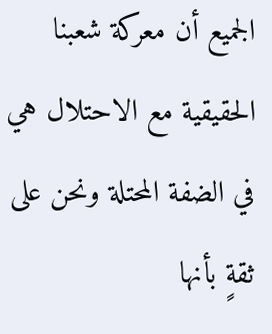الجميع أن معركة شعبنا الحقيقية مع الاحتلال هي في الضفة المحتلة ونحن على ثقةٍ بأنها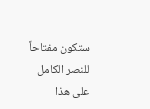ستكون مفتاحاً للنصر الكامل على هذا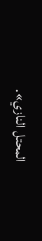المحتل النازي».